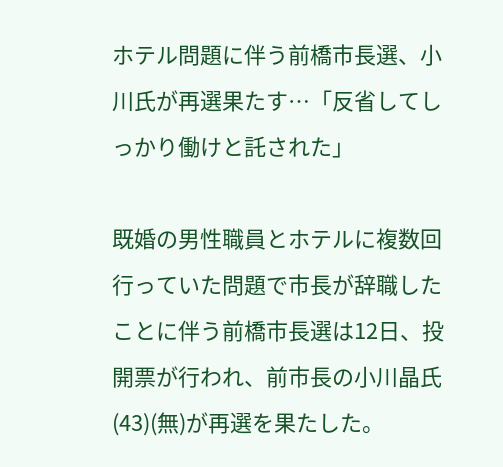ホテル問題に伴う前橋市長選、小川氏が再選果たす…「反省してしっかり働けと託された」

既婚の男性職員とホテルに複数回行っていた問題で市長が辞職したことに伴う前橋市長選は12日、投開票が行われ、前市長の小川晶氏(43)(無)が再選を果たした。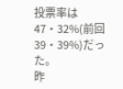投票率は47・32%(前回39・39%)だった。
昨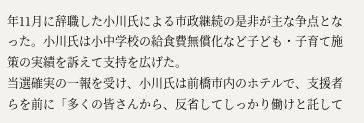年11月に辞職した小川氏による市政継続の是非が主な争点となった。小川氏は小中学校の給食費無償化など子ども・子育て施策の実績を訴えて支持を広げた。
当選確実の一報を受け、小川氏は前橋市内のホテルで、支援者らを前に「多くの皆さんから、反省してしっかり働けと託して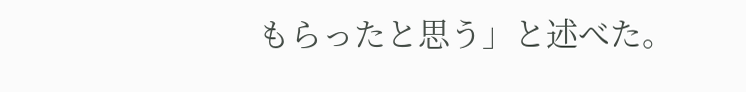もらったと思う」と述べた。